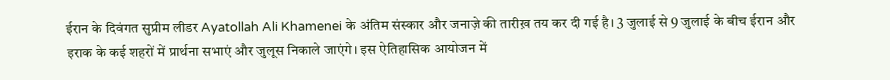ईरान के दिवंगत सुप्रीम लीडर Ayatollah Ali Khamenei के अंतिम संस्कार और जनाज़े की तारीख़ तय कर दी गई है। 3 जुलाई से 9 जुलाई के बीच ईरान और इराक के कई शहरों में प्रार्थना सभाएं और जुलूस निकाले जाएंगे। इस ऐतिहासिक आयोजन में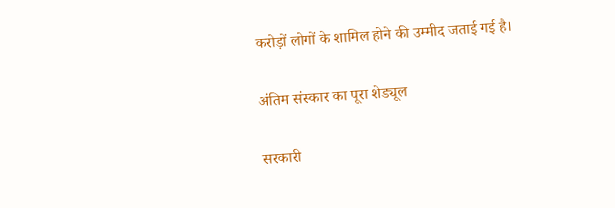करोड़ों लोगों के शामिल होने की उम्मीद जताई गई है।

अंतिम संस्कार का पूरा शेड्यूल

सरकारी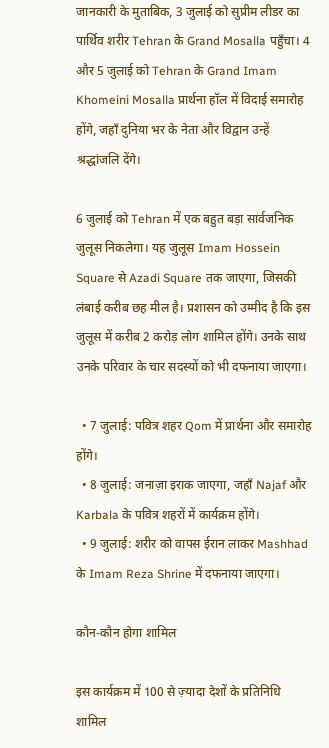जानकारी के मुताबिक, 3 जुलाई को सुप्रीम लीडर का पार्थिव शरीर Tehran के Grand Mosalla पहुँचा। 4 और 5 जुलाई को Tehran के Grand Imam Khomeini Mosalla प्रार्थना हॉल में विदाई समारोह होंगे, जहाँ दुनिया भर के नेता और विद्वान उन्हें श्रद्धांजलि देंगे।

6 जुलाई को Tehran में एक बहुत बड़ा सार्वजनिक जुलूस निकलेगा। यह जुलूस Imam Hossein Square से Azadi Square तक जाएगा, जिसकी लंबाई करीब छह मील है। प्रशासन को उम्मीद है कि इस जुलूस में करीब 2 करोड़ लोग शामिल होंगे। उनके साथ उनके परिवार के चार सदस्यों को भी दफनाया जाएगा।

  • 7 जुलाई: पवित्र शहर Qom में प्रार्थना और समारोह होंगे।
  • 8 जुलाई: जनाज़ा इराक जाएगा, जहाँ Najaf और Karbala के पवित्र शहरों में कार्यक्रम होंगे।
  • 9 जुलाई: शरीर को वापस ईरान लाकर Mashhad के Imam Reza Shrine में दफनाया जाएगा।

कौन-कौन होगा शामिल

इस कार्यक्रम में 100 से ज़्यादा देशों के प्रतिनिधि शामिल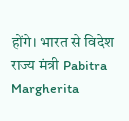होंगे। भारत से विदेश राज्य मंत्री Pabitra Margherita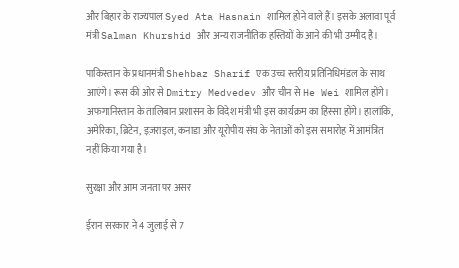और बिहार के राज्यपाल Syed Ata Hasnain शामिल होने वाले हैं। इसके अलावा पूर्व मंत्री Salman Khurshid और अन्य राजनीतिक हस्तियों के आने की भी उम्मीद है।

पाकिस्तान के प्रधानमंत्री Shehbaz Sharif एक उच्च स्तरीय प्रतिनिधिमंडल के साथ आएंगे। रूस की ओर से Dmitry Medvedev और चीन से He Wei शामिल होंगे। अफगानिस्तान के तालिबान प्रशासन के विदेश मंत्री भी इस कार्यक्रम का हिस्सा होंगे। हालांकि, अमेरिका, ब्रिटेन, इज़राइल, कनाडा और यूरोपीय संघ के नेताओं को इस समारोह में आमंत्रित नहीं किया गया है।

सुरक्षा और आम जनता पर असर

ईरान सरकार ने 4 जुलाई से 7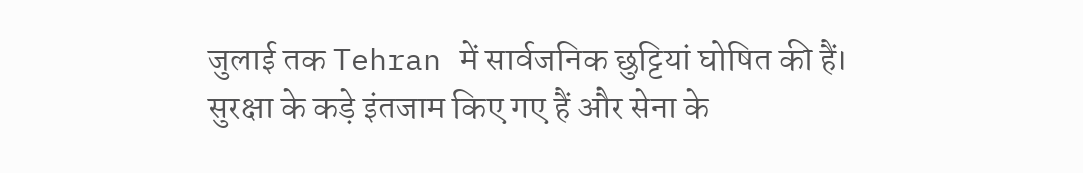जुलाई तक Tehran में सार्वजनिक छुट्टियां घोषित की हैं। सुरक्षा के कड़े इंतजाम किए गए हैं और सेना के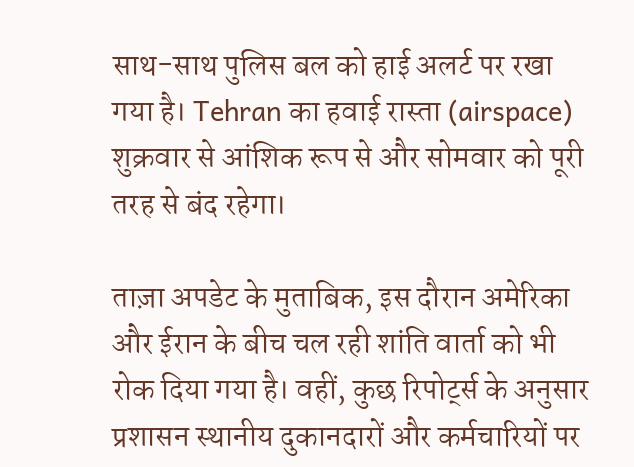साथ-साथ पुलिस बल को हाई अलर्ट पर रखा गया है। Tehran का हवाई रास्ता (airspace) शुक्रवार से आंशिक रूप से और सोमवार को पूरी तरह से बंद रहेगा।

ताज़ा अपडेट के मुताबिक, इस दौरान अमेरिका और ईरान के बीच चल रही शांति वार्ता को भी रोक दिया गया है। वहीं, कुछ रिपोर्ट्स के अनुसार प्रशासन स्थानीय दुकानदारों और कर्मचारियों पर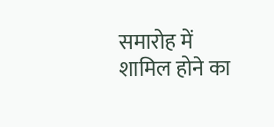समारोह में शामिल होने का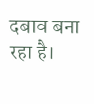दबाव बना रहा है।